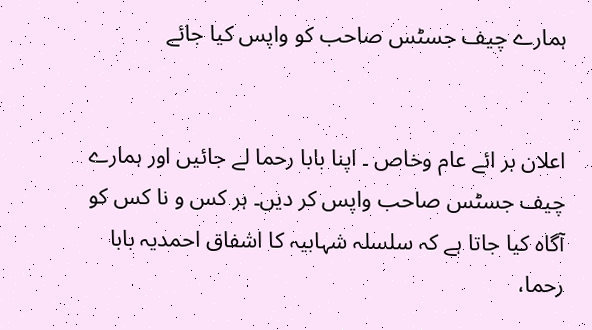ہمارے چیف جسٹس صاحب کو واپس کیا جائے


اعلان بر ائے عام وخاص ۔ اپنا بابا رحما لے جائیں اور ہمارے چیف جسٹس صاحب واپس کر دیں۔ ہر کس و نا کس کو آگاہ کیا جاتا ہے کہ سلسلہ شہابیہ کا اشفاق احمدیہ بابا رحما،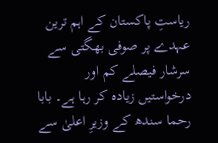ریاستِ پاکستان کے اہم ترین عہدے پر صوفی بھگتی سے سرشار فیصلے کم اور درخواستیں زیادہ کر رہا ہے۔ بابا رحما سندھ کے وزیرِ اعلیٰ سے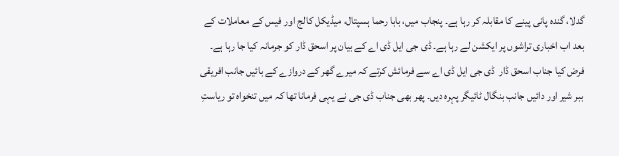گدلا، گندہ پانی پینے کا مقابلہ کر رہا ہے۔ پنجاب میں، بابا رحما ہسپتال، میڈیکل کالج اور فیس کے معاملات کے بعد اب اخباری تراشوں پر ایکشن لے رہا ہے۔ ڈی جی ایل ڈی اے کے بیان پر اسحق ڈار کو جرمانہ کیا جا رہا ہے۔ فرض کیا جناب اسحق ڈار  ڈی جی ایل ڈی اے سے فرمائش کرتے کہ میرے گھر کے دروازے کے بائیں جانب افریقی ببر شیر اور دائیں جانب بنگال ٹائیگر پہرہ دیں۔ پھر بھی جناب ڈی جی نے یہی فرمانا تھا کہ میں تنخواہ تو ریاستِ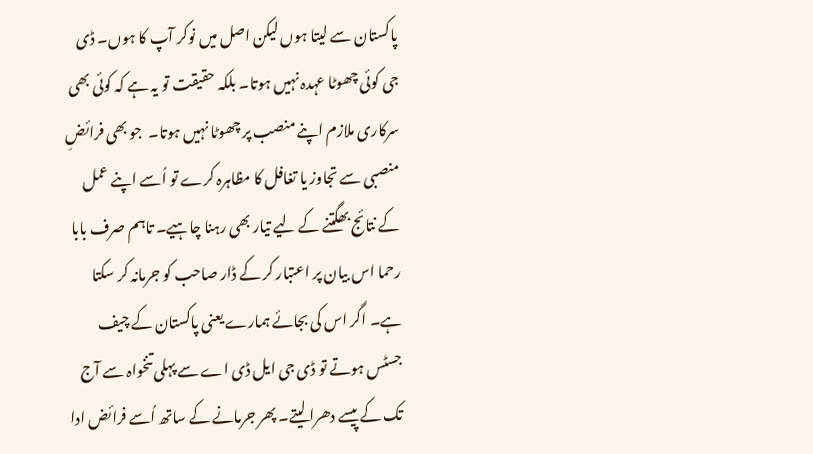پاکستان سے لیتا ہوں لیکن اصل میں نوکر آپ کا ہوں۔ ڈی جی کوئی چھوٹا عہدہ نہیں ہوتا۔ بلکہ حقیقت تو یہ ہے کہ کوئی بھی سرکاری ملازم اپنے منصب پر چھوٹا نہیں ہوتا۔  جو بھی فرائضِ منصبی سے تجاوز یا تغافل کا مظاہرہ کرے تو اُسے اپنے عمل کے نتائج بھگتنے کے لیے تیار بھی رہنا چاہیے۔ تاہم صرف بابا رحما اس بیان پر اعتبار کر کے ڈار صاحب کو جرمانہ کر سکتا ہے۔ اگر اس کی بجائے ہمارے یعنی پاکستان کے چیف جسٹس ہوتے تو ڈی جی ایل ڈی اے سے پہلی تنخواہ سے آج تک کے پیسے دھرا لیتے۔ پھر جرمانے کے ساتھ اُسے فرائض ادا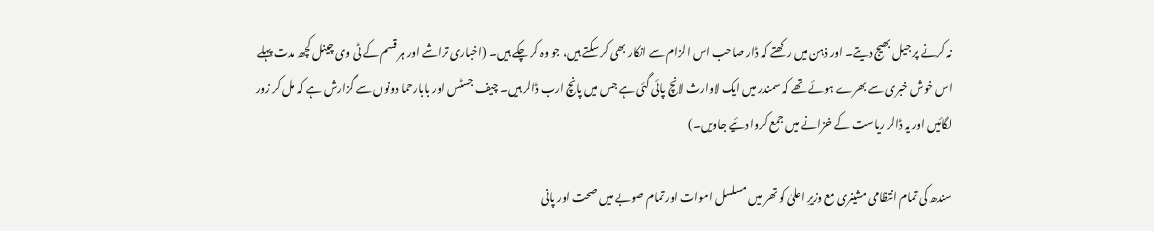نہ کرنے پر جیل بھیج دیتے۔ اور ذہن میں رکھتے کہ ڈار صاحب اس الزام سے انکار بھی کر سکتے ہیں، جو وہ کر چکے ہیں۔ (اخباری تراشے اور ہر قسم کے ٹی وی چینل کچھ مدت پہلے اس خوش خبری سے بھرے ہوئے تھے کہ سمندر میں ایک لاوارث لانچ پائی گئی ہے جس میں پانچ ارب ڈالر ہیں۔ چیف جسٹس اور بابارحما دونوں سے گزارش ہے کہ مل کر زور لگائیں اور یہ ڈالر ریاست کے خزانے میں جمع کروا دئیے جاویں۔)

سندھ کی تمام انتظامی مشینری مع وزیرِ اعلیٰ کو تھر میں مسلسل اموات اور تمام صوبے میں صحت اور پانی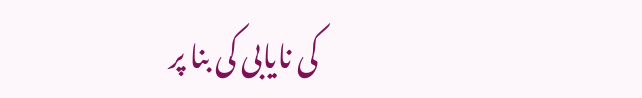کی نایابی کی بنا پر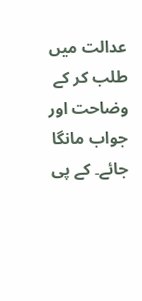عدالت میں طلب کر کے وضاحت اور جواب مانگا جائے۔ کے پی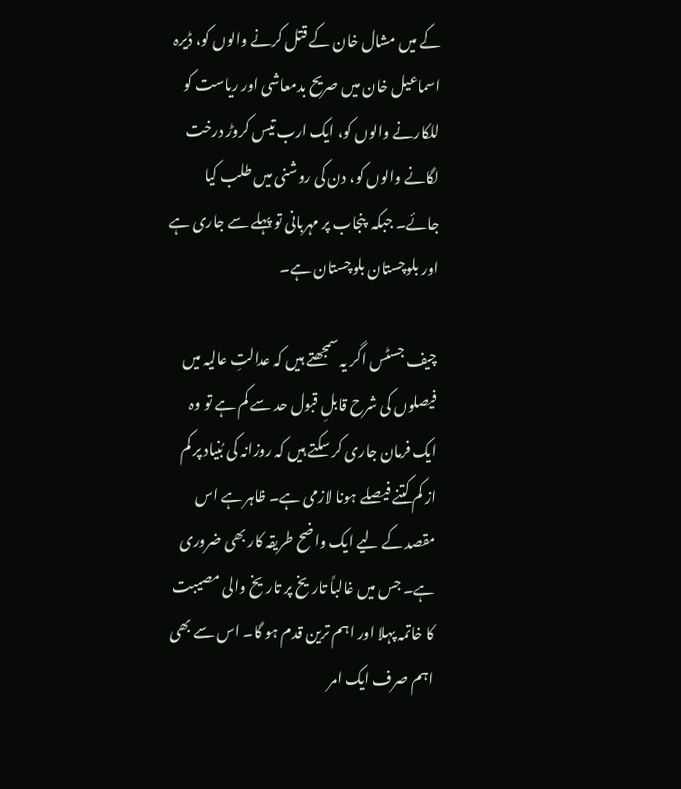کے میں مشال خان کے قتل کرنے والوں کو، ڈیرہ اسماعیل خان میں صریح بدمعاشی اور ریاست کو للکارنے والوں کو، ایک ارب تیس کروڑ درخت لگانے والوں کو، دن کی روشنی میں طلب کیا جائے۔ جبکہ  پنجاب پر مہربانی تو پہلے سے جاری ہے اور بلوچستان بلوچستان ہے۔

چیف جسٹس اگر یہ سمجھتے ہیں کہ عدالتِ عالیہ میں فیصلوں کی شرح قابلِ قبول حد سے کم ہے تو وہ ایک فرمان جاری کر سکتے ہیں کہ روزانہ کی بُنیاد پر کم از کم کتنے فیصلے ہونا لازمی ہے۔ ظاہر ہے اس مقصد کے لیے ایک واضح طریقہ کار بھی ضروری ہے۔ جس میں غالباً تاریخ پر تاریخ والی مصیبت کا خاتمہ پہلا اور اہم ترین قدم ہو گا۔ اس سے بھی اہم صرف ایک امر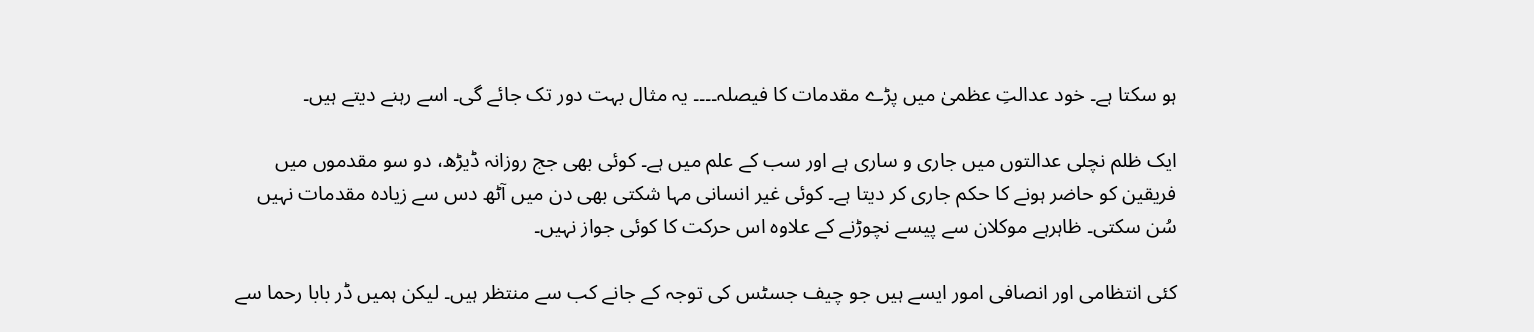ہو سکتا ہے۔ خود عدالتِ عظمیٰ میں پڑے مقدمات کا فیصلہ۔۔۔۔ یہ مثال بہت دور تک جائے گی۔ اسے رہنے دیتے ہیں۔

ایک ظلم نچلی عدالتوں میں جاری و ساری ہے اور سب کے علم میں ہے۔ کوئی بھی جج روزانہ ڈیڑھ، دو سو مقدموں میں فریقین کو حاضر ہونے کا حکم جاری کر دیتا ہے۔ کوئی غیر انسانی مہا شکتی بھی دن میں آٹھ دس سے زیادہ مقدمات نہیں سُن سکتی۔ ظاہرہے موکلان سے پیسے نچوڑنے کے علاوہ اس حرکت کا کوئی جواز نہیں۔

کئی انتظامی اور انصافی امور ایسے ہیں جو چیف جسٹس کی توجہ کے جانے کب سے منتظر ہیں۔ لیکن ہمیں ڈر بابا رحما سے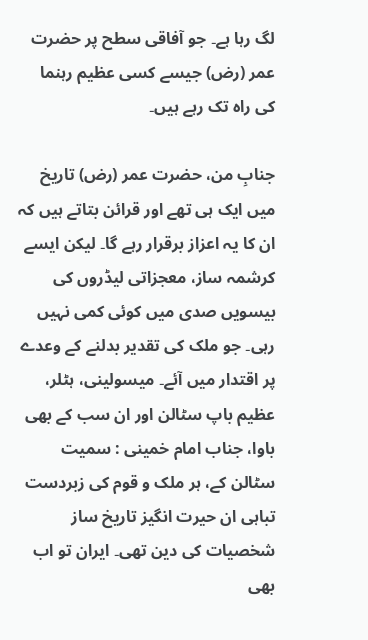لگ رہا ہے۔ جو آفاقی سطح پر حضرت عمر (رض) جیسے کسی عظیم رہنما کی راہ تک رہے ہیں۔

جنابِ من، حضرت عمر (رض) تاریخ میں ایک ہی تھے اور قرائن بتاتے ہیں کہ ان کا یہ اعزاز برقرار رہے گا۔ لیکن ایسے کرشمہ ساز، معجزاتی لیڈروں کی بیسویں صدی میں کوئی کمی نہیں رہی۔ جو ملک کی تقدیر بدلنے کے وعدے پر اقتدار میں آئے۔ میسولینی، ہٹلر، عظیم باپ سٹالن اور ان سب کے بھی باوا، جناب امام خمینی : سمیت سٹالن کے، ہر ملک و قوم کی زبردست تباہی ان حیرت انگیز تاریخ ساز شخصیات کی دین تھی۔ ایران تو اب بھی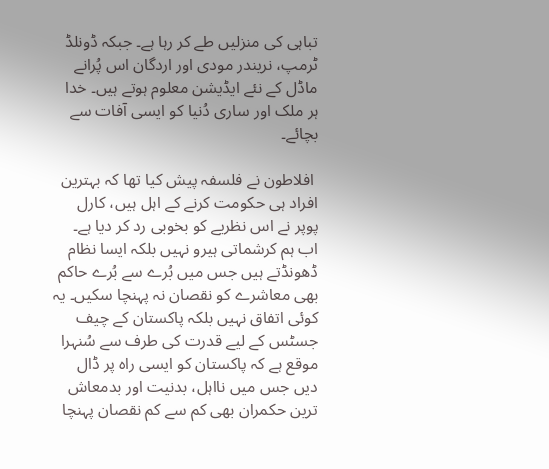تباہی کی منزلیں طے کر رہا ہے۔ جبکہ ڈونلڈ ٹرمپ، نریندر مودی اور اردگان اس پُرانے ماڈل کے نئے ایڈیشن معلوم ہوتے ہیں۔ خدا ہر ملک اور ساری دُنیا کو ایسی آفات سے بچائے۔

 افلاطون نے فلسفہ پیش کیا تھا کہ بہترین افراد ہی حکومت کرنے کے اہل ہیں، کارل پوپر نے اس نظریے کو بخوبی رد کر دیا ہے۔ اب ہم کرشماتی ہیرو نہیں بلکہ ایسا نظام ڈھونڈتے ہیں جس میں بُرے سے بُرے حاکم بھی معاشرے کو نقصان نہ پہنچا سکیں۔ یہ کوئی اتفاق نہیں بلکہ پاکستان کے چیف جسٹس کے لیے قدرت کی طرف سے سُنہرا موقع ہے کہ پاکستان کو ایسی راہ پر ڈال دیں جس میں نااہل، بدنیت اور بدمعاش ترین حکمران بھی کم سے کم نقصان پہنچا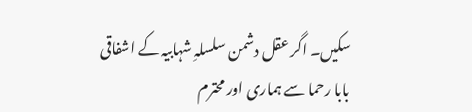سکیں۔ اگر عقل دشمن سلسلہِ شہابیہ کے اشفاقی بابا رحما سے ہماری اور محترم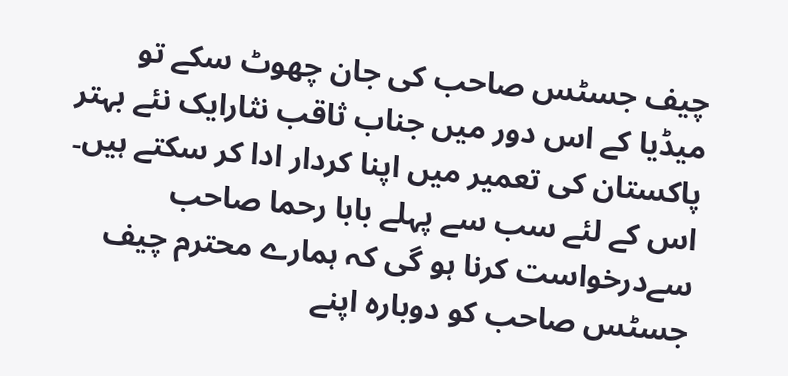چیف جسٹس صاحب کی جان چھوٹ سکے تو  میڈیا کے اس دور میں جناب ثاقب نثارایک نئے بہتر پاکستان کی تعمیر میں اپنا کردار ادا کر سکتے ہیں۔ اس کے لئے سب سے پہلے بابا رحما صاحب سےدرخواست کرنا ہو گی کہ ہمارے محترم چیف جسٹس صاحب کو دوبارہ اپنے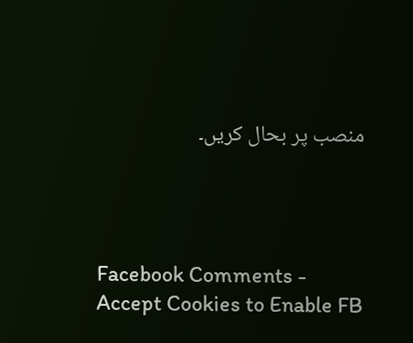منصب پر بحال کریں۔




Facebook Comments - Accept Cookies to Enable FB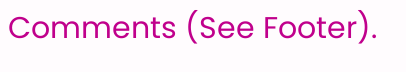Comments (See Footer).